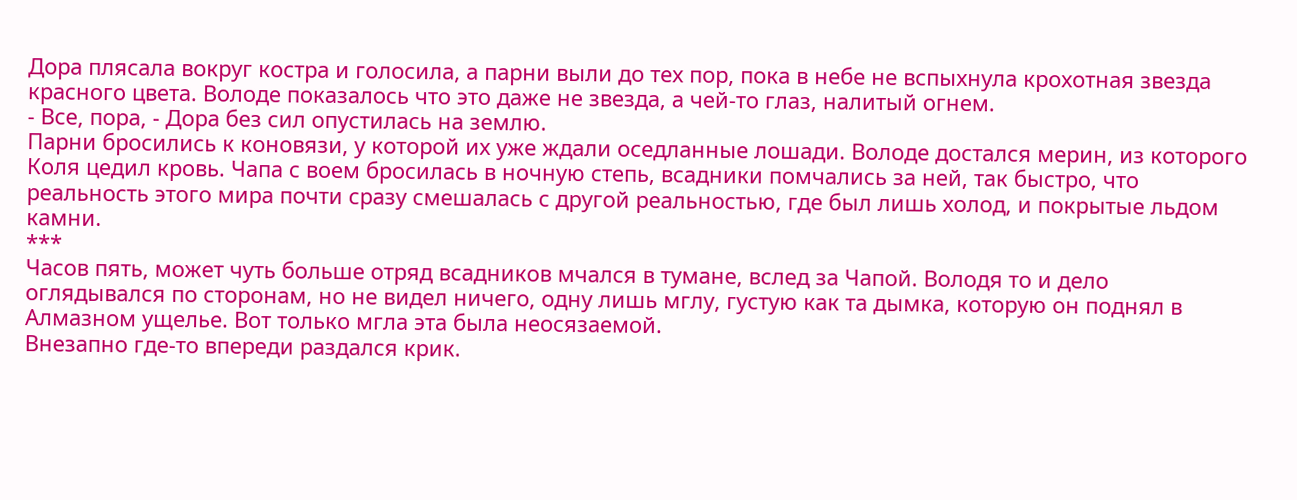Дора плясала вокруг костра и голосила, а парни выли до тех пор, пока в небе не вспыхнула крохотная звезда красного цвета. Володе показалось что это даже не звезда, а чей-то глаз, налитый огнем.
- Все, пора, - Дора без сил опустилась на землю.
Парни бросились к коновязи, у которой их уже ждали оседланные лошади. Володе достался мерин, из которого Коля цедил кровь. Чапа с воем бросилась в ночную степь, всадники помчались за ней, так быстро, что реальность этого мира почти сразу смешалась с другой реальностью, где был лишь холод, и покрытые льдом камни.
***
Часов пять, может чуть больше отряд всадников мчался в тумане, вслед за Чапой. Володя то и дело оглядывался по сторонам, но не видел ничего, одну лишь мглу, густую как та дымка, которую он поднял в Алмазном ущелье. Вот только мгла эта была неосязаемой.
Внезапно где-то впереди раздался крик.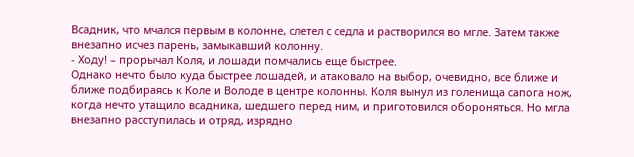Всадник, что мчался первым в колонне, слетел с седла и растворился во мгле. Затем также внезапно исчез парень, замыкавший колонну.
- Ходу! – прорычал Коля, и лошади помчались еще быстрее.
Однако нечто было куда быстрее лошадей, и атаковало на выбор, очевидно, все ближе и ближе подбираясь к Коле и Володе в центре колонны. Коля вынул из голенища сапога нож, когда нечто утащило всадника, шедшего перед ним, и приготовился обороняться. Но мгла внезапно расступилась и отряд, изрядно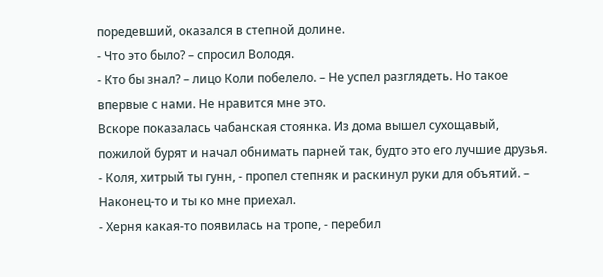поредевший, оказался в степной долине.
- Что это было? – спросил Володя.
- Кто бы знал? – лицо Коли побелело. – Не успел разглядеть. Но такое впервые с нами. Не нравится мне это.
Вскоре показалась чабанская стоянка. Из дома вышел сухощавый, пожилой бурят и начал обнимать парней так, будто это его лучшие друзья.
- Коля, хитрый ты гунн, - пропел степняк и раскинул руки для объятий. – Наконец-то и ты ко мне приехал.
- Херня какая-то появилась на тропе, - перебил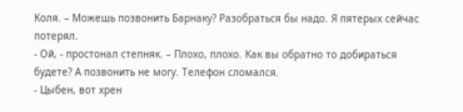Коля. – Можешь позвонить Барнаку? Разобраться бы надо. Я пятерых сейчас потерял.
- Ой, - простонал степняк. – Плохо, плохо. Как вы обратно то добираться будете? А позвонить не могу. Телефон сломался.
- Цыбен, вот хрен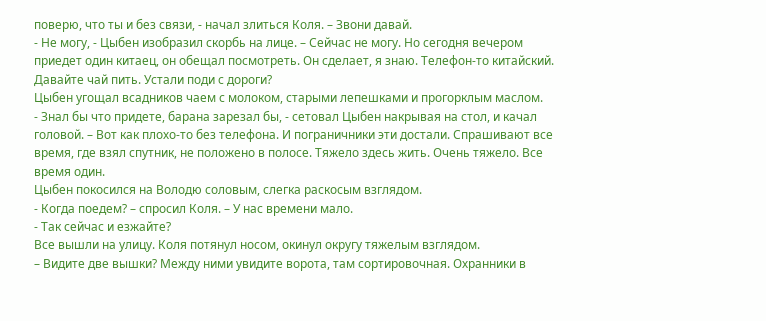поверю, что ты и без связи, - начал злиться Коля. – Звони давай.
- Не могу, - Цыбен изобразил скорбь на лице. – Сейчас не могу. Но сегодня вечером приедет один китаец, он обещал посмотреть. Он сделает, я знаю. Телефон-то китайский. Давайте чай пить. Устали поди с дороги?
Цыбен угощал всадников чаем с молоком, старыми лепешками и прогорклым маслом.
- Знал бы что придете, барана зарезал бы, - сетовал Цыбен накрывая на стол, и качал головой. – Вот как плохо-то без телефона. И пограничники эти достали. Спрашивают все время, где взял спутник, не положено в полосе. Тяжело здесь жить. Очень тяжело. Все время один.
Цыбен покосился на Володю соловым, слегка раскосым взглядом.
- Когда поедем? – спросил Коля. – У нас времени мало.
- Так сейчас и езжайте?
Все вышли на улицу. Коля потянул носом, окинул округу тяжелым взглядом.
– Видите две вышки? Между ними увидите ворота, там сортировочная. Охранники в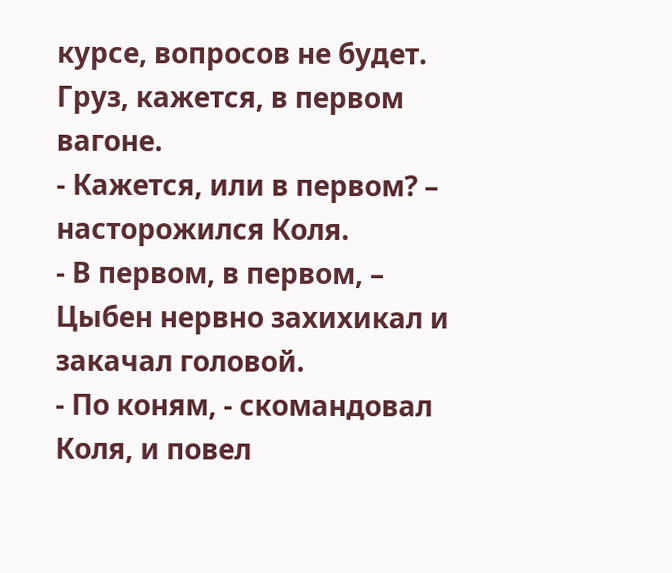курсе, вопросов не будет. Груз, кажется, в первом вагоне.
- Кажется, или в первом? – насторожился Коля.
- В первом, в первом, – Цыбен нервно захихикал и закачал головой.
- По коням, - скомандовал Коля, и повел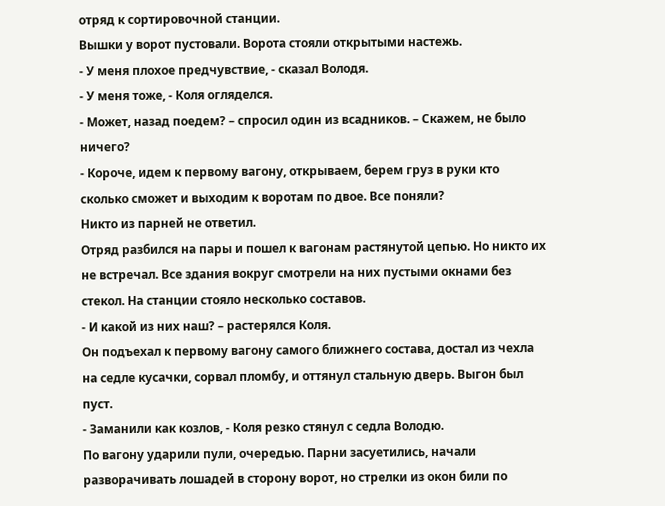отряд к сортировочной станции.
Вышки у ворот пустовали. Ворота стояли открытыми настежь.
- У меня плохое предчувствие, - сказал Володя.
- У меня тоже, - Коля огляделся.
- Может, назад поедем? – спросил один из всадников. – Скажем, не было ничего?
- Короче, идем к первому вагону, открываем, берем груз в руки кто сколько сможет и выходим к воротам по двое. Все поняли?
Никто из парней не ответил.
Отряд разбился на пары и пошел к вагонам растянутой цепью. Но никто их не встречал. Все здания вокруг смотрели на них пустыми окнами без стекол. На станции стояло несколько составов.
- И какой из них наш? – растерялся Коля.
Он подъехал к первому вагону самого ближнего состава, достал из чехла на седле кусачки, сорвал пломбу, и оттянул стальную дверь. Выгон был пуст.
- Заманили как козлов, - Коля резко стянул с седла Володю.
По вагону ударили пули, очередью. Парни засуетились, начали разворачивать лошадей в сторону ворот, но стрелки из окон били по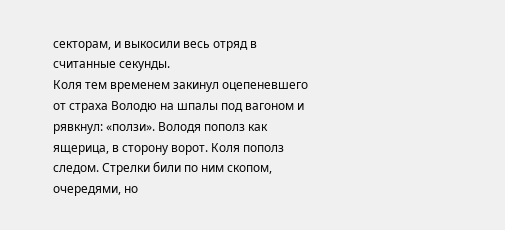секторам, и выкосили весь отряд в считанные секунды.
Коля тем временем закинул оцепеневшего от страха Володю на шпалы под вагоном и рявкнул: «ползи». Володя пополз как ящерица, в сторону ворот. Коля пополз следом. Стрелки били по ним скопом, очередями, но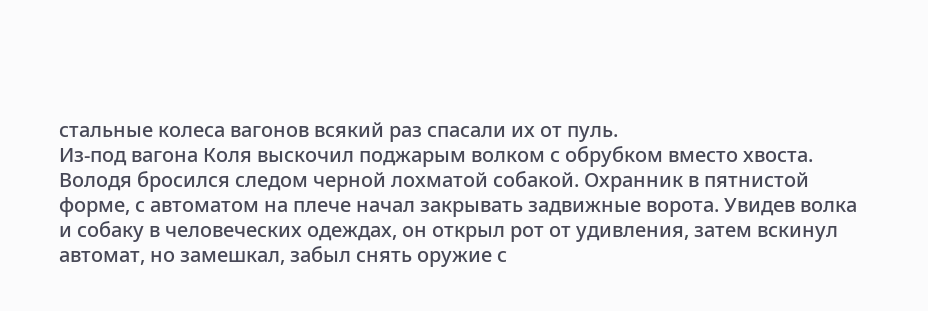стальные колеса вагонов всякий раз спасали их от пуль.
Из-под вагона Коля выскочил поджарым волком с обрубком вместо хвоста. Володя бросился следом черной лохматой собакой. Охранник в пятнистой форме, с автоматом на плече начал закрывать задвижные ворота. Увидев волка и собаку в человеческих одеждах, он открыл рот от удивления, затем вскинул автомат, но замешкал, забыл снять оружие с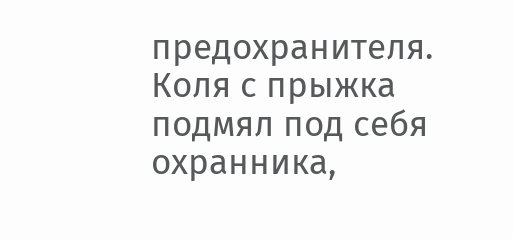предохранителя. Коля с прыжка подмял под себя охранника,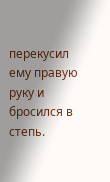перекусил ему правую руку и бросился в степь.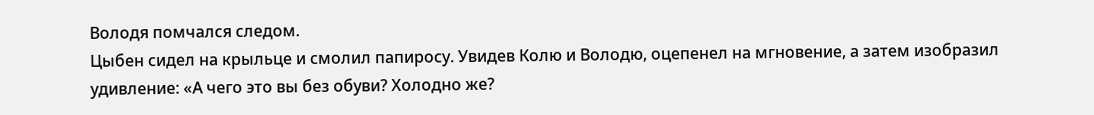Володя помчался следом.
Цыбен сидел на крыльце и смолил папиросу. Увидев Колю и Володю, оцепенел на мгновение, а затем изобразил удивление: «А чего это вы без обуви? Холодно же?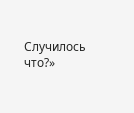Случилось что?»